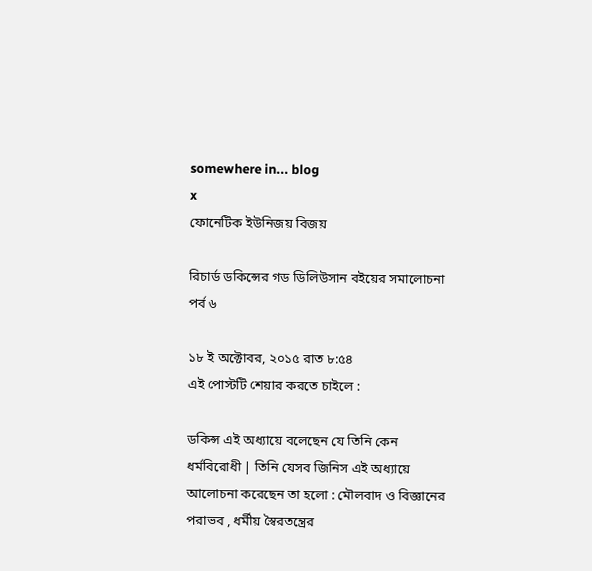somewhere in... blog
x
ফোনেটিক ইউনিজয় বিজয়

রিচার্ড ডকিন্সের গড ডিলিউসান বইয়ের সমালোচনা পর্ব ৬

১৮ ই অক্টোবর, ২০১৫ রাত ৮:৫৪
এই পোস্টটি শেয়ার করতে চাইলে :

ডকিন্স এই অধ্যায়ে বলেছেন যে তিনি কেন ধর্মবিরোধী | তিনি যেসব জিনিস এই অধ্যায়ে আলোচনা করেছেন তা হলো : মৌলবাদ ও বিজ্ঞানের পরাভব , ধর্মীয় স্বৈরতন্ত্রের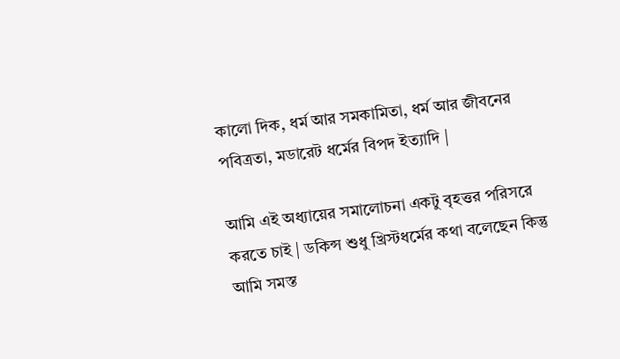কালো দিক, ধর্ম আর সমকামিতা, ধর্ম আর জীবনের পবিত্রতা, মডারেট ধর্মের বিপদ ইত্যাদি |

আমি এই অধ্যায়ের সমালোচনা একটু বৃহত্তর পরিসরে করতে চাই | ডকিন্স শুধু খ্রিস্টধর্মের কথা বলেছেন কিন্তু আমি সমস্ত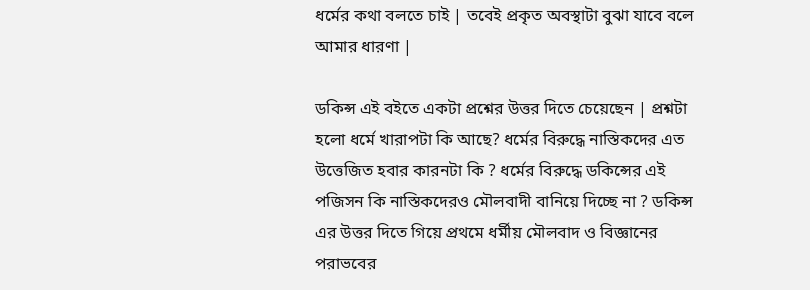ধর্মের কথা বলতে চাই | তবেই প্রকৃত অবস্থাটা বুঝা যাবে বলে আমার ধারণা |

ডকিন্স এই বইতে একটা প্রশ্নের উত্তর দিতে চেয়েছেন | প্রশ্নটা হলো ধর্মে খারাপটা কি আছে? ধর্মের বিরুদ্ধে নাস্তিকদের এত উত্তেজিত হবার কারনটা কি ? ধর্মের বিরুদ্ধে ডকিন্সের এই পজিসন কি নাস্তিকদেরও মৌলবাদী বানিয়ে দিচ্ছে না ? ডকিন্স এর উত্তর দিতে গিয়ে প্রথমে ধর্মীয় মৌলবাদ ও বিজ্ঞানের পরাভবের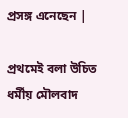প্রসঙ্গ এনেছেন |

প্রথমেই বলা উচিত ধর্মীয় মৌলবাদ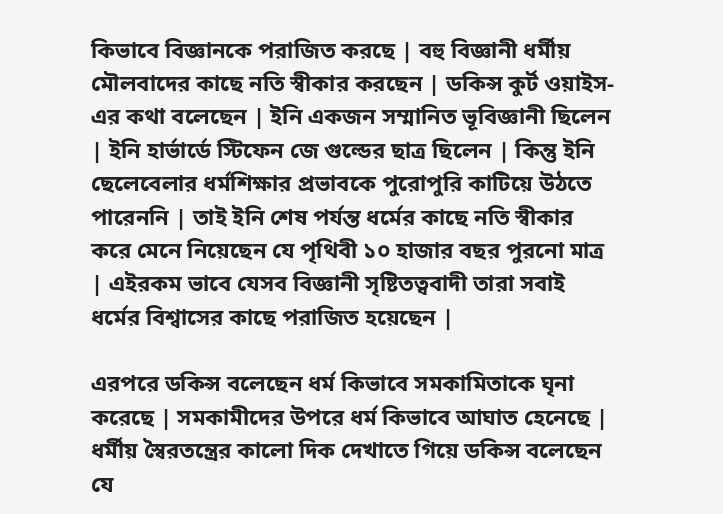কিভাবে বিজ্ঞানকে পরাজিত করছে | বহু বিজ্ঞানী ধর্মীয় মৌলবাদের কাছে নতি স্বীকার করছেন | ডকিন্স কুর্ট ওয়াইস-এর কথা বলেছেন | ইনি একজন সম্মানিত ভূবিজ্ঞানী ছিলেন | ইনি হার্ভার্ডে স্টিফেন জে গুল্ডের ছাত্র ছিলেন | কিন্তু ইনি ছেলেবেলার ধর্মশিক্ষার প্রভাবকে পুরোপুরি কাটিয়ে উঠতে পারেননি | তাই ইনি শেষ পর্যন্ত ধর্মের কাছে নতি স্বীকার করে মেনে নিয়েছেন যে পৃথিবী ১০ হাজার বছর পুরনো মাত্র | এইরকম ভাবে যেসব বিজ্ঞানী সৃষ্টিতত্ববাদী তারা সবাই ধর্মের বিশ্বাসের কাছে পরাজিত হয়েছেন |

এরপরে ডকিন্স বলেছেন ধর্ম কিভাবে সমকামিতাকে ঘৃনা করেছে | সমকামীদের উপরে ধর্ম কিভাবে আঘাত হেনেছে | ধর্মীয় স্বৈরতন্ত্রের কালো দিক দেখাতে গিয়ে ডকিন্স বলেছেন যে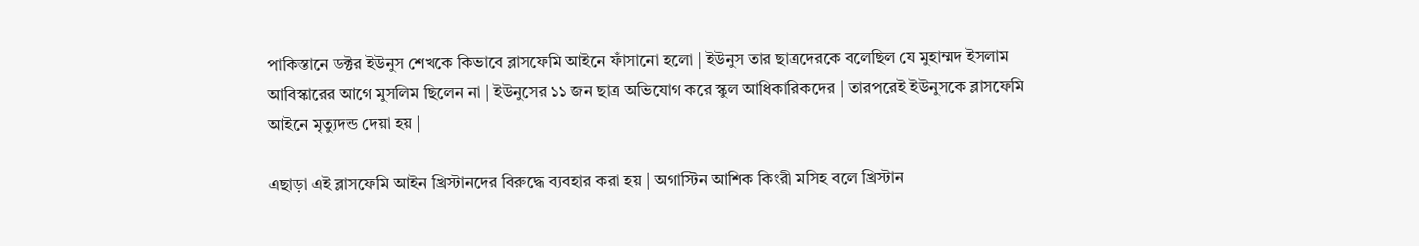পাকিস্তানে ডক্টর ইউনুস শেখকে কিভাবে ব্লাসফেমি আইনে ফাঁসানো হলো | ইউনুস তার ছাত্রদেরকে বলেছিল যে মুহাম্মদ ইসলাম আবিস্কারের আগে মুসলিম ছিলেন না | ইউনুসের ১১ জন ছাত্র অভিযোগ করে স্কুল আধিকারিকদের | তারপরেই ইউনুসকে ব্লাসফেমি আইনে মৃত্যুদন্ড দেয়া হয় |

এছাড়া এই ব্লাসফেমি আইন খ্রিস্টানদের বিরুদ্ধে ব্যবহার করা হয় | অগাস্টিন আশিক কিংরী মসিহ বলে খ্রিস্টান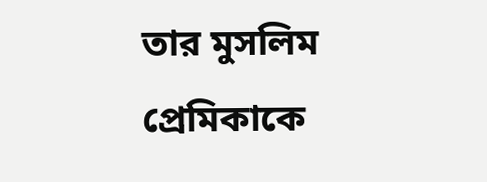তার মুসলিম প্রেমিকাকে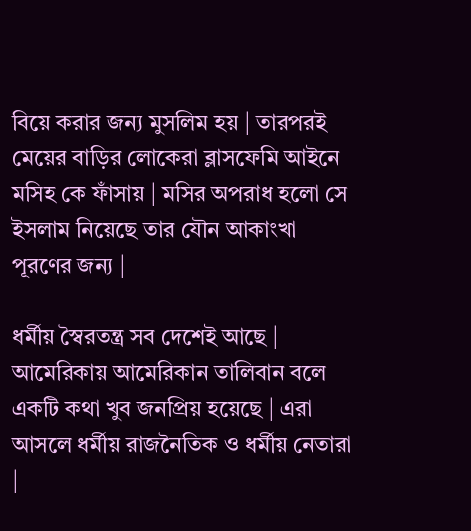বিয়ে করার জন্য মুসলিম হয় | তারপরই মেয়ের বাড়ির লোকেরা ব্লাসফেমি আইনে মসিহ কে ফাঁসায় | মসির অপরাধ হলো সে ইসলাম নিয়েছে তার যৌন আকাংখা পূরণের জন্য |

ধর্মীয় স্বৈরতন্ত্র সব দেশেই আছে | আমেরিকায় আমেরিকান তালিবান বলে একটি কথা খুব জনপ্রিয় হয়েছে | এরা আসলে ধর্মীয় রাজনৈতিক ও ধর্মীয় নেতারা |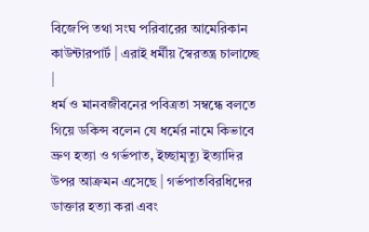বিজেপি তথা সংঘ পরিবারের আমেরিকান কাউন্টারপার্ট | এরাই ধর্মীয় স্বৈরতন্ত্র চালাচ্ছে |
ধর্ম ও মানবজীবনের পবিত্রতা সম্বন্ধে বলতে গিয়ে ডকিন্স বলেন যে ধর্মের নামে কিভাবে ভ্রুণ হত্যা ও গর্ভপাত, ইচ্ছামৃত্যু ইত্যাদির উপর আক্রমন এসেছে | গর্ভপাতবিরধিদের ডাক্তার হত্যা করা এবং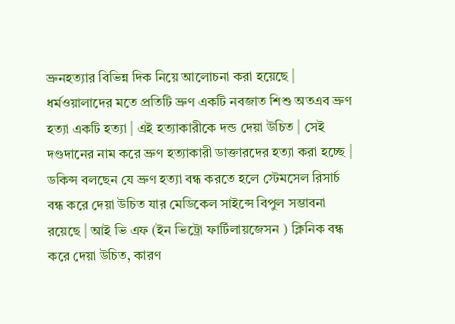ভ্রুনহত্যার বিভিন্ন দিক নিয়ে আলোচনা করা হয়েছে | ধর্মওয়ালাদের মতে প্রতিটি ভ্রুণ একটি নবজাত শিশু অতএব ভ্রুণ হত্যা একটি হত্যা | এই হত্যাকারীকে দন্ড দেয়া উচিত | সেই দণ্ডদানের নাম করে ভ্রুণ হত্যাকারী ডাক্তারদের হত্যা করা হচ্ছে | ডকিন্স বলছেন যে ভ্রুণ হত্যা বন্ধ করতে হলে স্টেমসেল রিসার্চ বন্ধ করে দেয়া উচিত যার মেডিকেল সাইন্সে বিপুল সম্ভাবনা রয়েছে | আই ভি এফ (ইন ভিট্রো ফার্টিলায়জেসন ) ক্লিনিক বন্ধ করে দেয়া উচিত, কারণ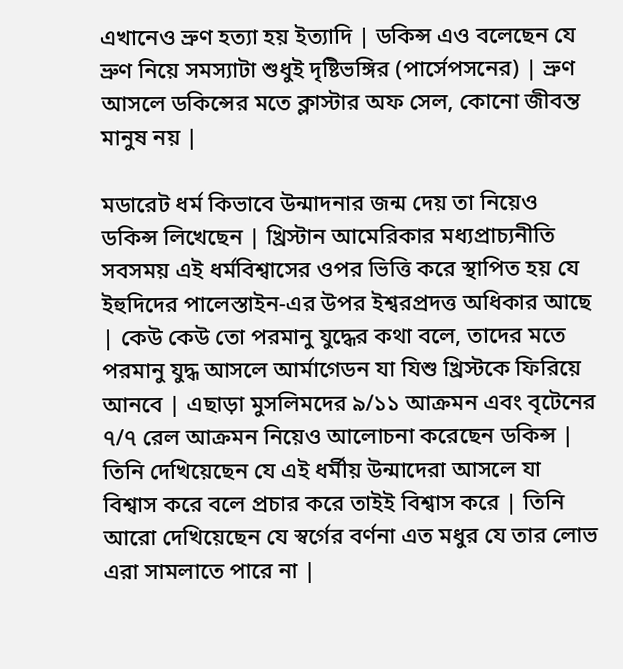এখানেও ভ্রুণ হত্যা হয় ইত্যাদি | ডকিন্স এও বলেছেন যে ভ্রুণ নিয়ে সমস্যাটা শুধুই দৃষ্টিভঙ্গির (পার্সেপসনের) | ভ্রুণ আসলে ডকিন্সের মতে ক্লাস্টার অফ সেল, কোনো জীবন্ত মানুষ নয় |

মডারেট ধর্ম কিভাবে উন্মাদনার জন্ম দেয় তা নিয়েও ডকিন্স লিখেছেন | খ্রিস্টান আমেরিকার মধ্যপ্রাচ্যনীতি সবসময় এই ধর্মবিশ্বাসের ওপর ভিত্তি করে স্থাপিত হয় যে ইহুদিদের পালেস্তাইন-এর উপর ইশ্বরপ্রদত্ত অধিকার আছে | কেউ কেউ তো পরমানু যুদ্ধের কথা বলে, তাদের মতে পরমানু যুদ্ধ আসলে আর্মাগেডন যা যিশু খ্রিস্টকে ফিরিয়ে আনবে | এছাড়া মুসলিমদের ৯/১১ আক্রমন এবং বৃটেনের ৭/৭ রেল আক্রমন নিয়েও আলোচনা করেছেন ডকিন্স | তিনি দেখিয়েছেন যে এই ধর্মীয় উন্মাদেরা আসলে যা বিশ্বাস করে বলে প্রচার করে তাইই বিশ্বাস করে | তিনি আরো দেখিয়েছেন যে স্বর্গের বর্ণনা এত মধুর যে তার লোভ এরা সামলাতে পারে না |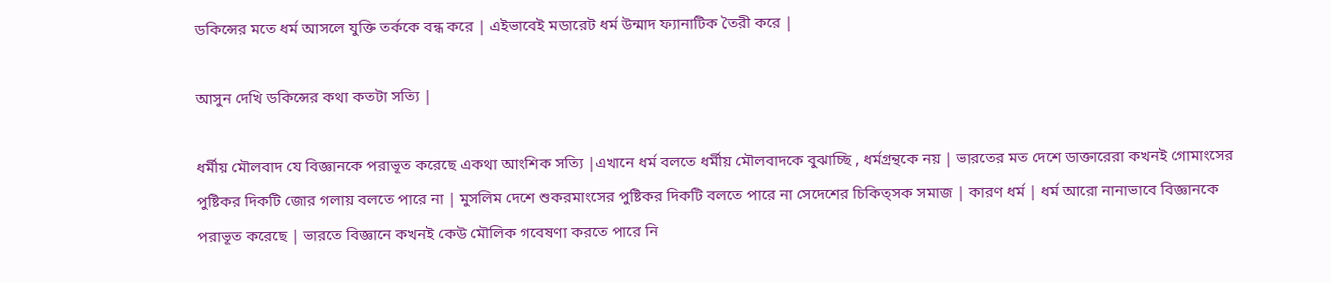ডকিন্সের মতে ধর্ম আসলে যুক্তি তর্ককে বন্ধ করে | এইভাবেই মডারেট ধর্ম উন্মাদ ফ্যানাটিক তৈরী করে |

আসুন দেখি ডকিন্সের কথা কতটা সত্যি |

ধর্মীয় মৌলবাদ যে বিজ্ঞানকে পরাভূত করেছে একথা আংশিক সত্যি |এখানে ধর্ম বলতে ধর্মীয় মৌলবাদকে বুঝাচ্ছি , ধর্মগ্রন্থকে নয় | ভারতের মত দেশে ডাক্তারেরা কখনই গোমাংসের পুষ্টিকর দিকটি জোর গলায় বলতে পারে না | মুসলিম দেশে শুকরমাংসের পুষ্টিকর দিকটি বলতে পারে না সেদেশের চিকিত্সক সমাজ | কারণ ধর্ম | ধর্ম আরো নানাভাবে বিজ্ঞানকে পরাভূত করেছে | ভারতে বিজ্ঞানে কখনই কেউ মৌলিক গবেষণা করতে পারে নি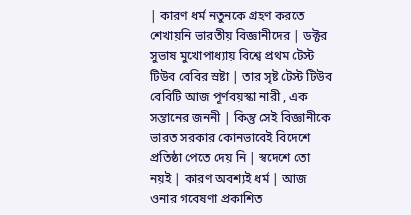| কারণ ধর্ম নতুনকে গ্রহণ করতে শেখায়নি ভারতীয় বিজ্ঞানীদের | ডক্টর সুভাষ মুখোপাধ্যায় বিশ্বে প্রথম টেস্ট টিউব বেবির স্রষ্টা | তার সৃষ্ট টেস্ট টিউব বেবিটি আজ পূর্ণবয়স্কা নারী , এক সন্তানের জননী | কিন্তু সেই বিজ্ঞানীকে ভারত সরকার কোনভাবেই বিদেশে প্রতিষ্ঠা পেতে দেয় নি | স্বদেশে তো নয়ই | কারণ অবশ্যই ধর্ম | আজ ওনার গবেষণা প্রকাশিত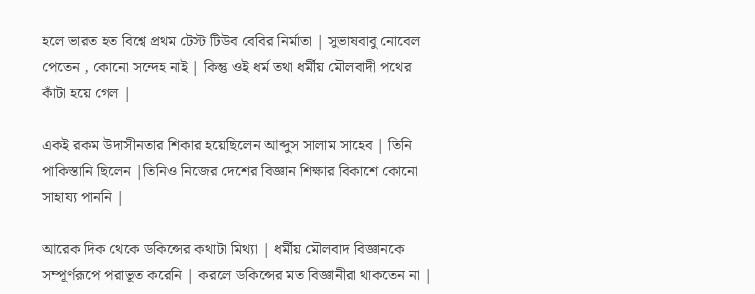হলে ভারত হত বিশ্বে প্রথম টেস্ট টিউব বেবির নির্মাতা | সুভাষবাবু নোবেল পেতেন , কোনো সন্দেহ নাই | কিন্তু ওই ধর্ম তথা ধর্মীয় মৌলবাদী পথের কাঁটা হয়ে গেল |

একই রকম উদাসীনতার শিকার হয়েছিলেন আব্দুস সালাম সাহেব | তিনি পাকিস্তানি ছিলেন |তিনিও নিজের দেশের বিজ্ঞান শিক্ষার বিকাশে কোনো সাহায্য পাননি |

আরেক দিক থেকে ডকিন্সের কথাটা মিথ্যা | ধর্মীয় মৌলবাদ বিজ্ঞানকে সম্পূর্ণরূপে পরাভূত করেনি | করলে ডকিন্সের মত বিজ্ঞানীরা থাকতেন না |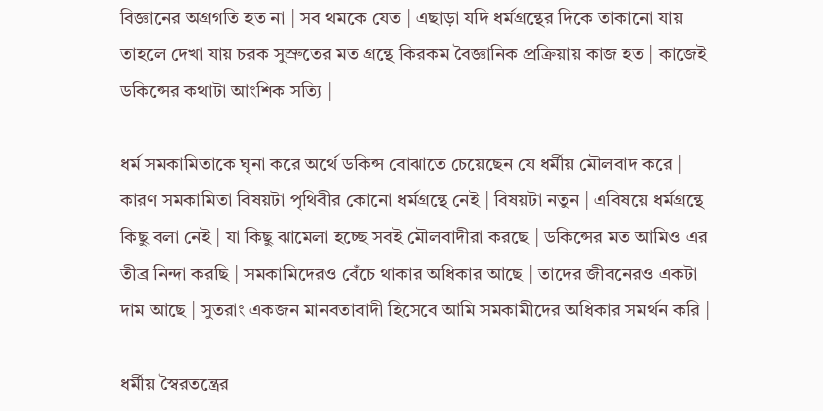বিজ্ঞানের অগ্রগতি হত না | সব থমকে যেত | এছাড়া যদি ধর্মগ্রন্থের দিকে তাকানো যায় তাহলে দেখা যায় চরক সুস্রুতের মত গ্রন্থে কিরকম বৈজ্ঞানিক প্রক্রিয়ায় কাজ হত | কাজেই ডকিন্সের কথাটা আংশিক সত্যি |

ধর্ম সমকামিতাকে ঘৃনা করে অর্থে ডকিন্স বোঝাতে চেয়েছেন যে ধর্মীয় মৌলবাদ করে | কারণ সমকামিতা বিষয়টা পৃথিবীর কোনো ধর্মগ্রন্থে নেই | বিষয়টা নতুন | এবিষয়ে ধর্মগ্রন্থে কিছু বলা নেই | যা কিছু ঝামেলা হচ্ছে সবই মৌলবাদীরা করছে | ডকিন্সের মত আমিও এর তীব্র নিন্দা করছি | সমকামিদেরও বেঁচে থাকার অধিকার আছে | তাদের জীবনেরও একটা দাম আছে | সুতরাং একজন মানবতাবাদী হিসেবে আমি সমকামীদের অধিকার সমর্থন করি |

ধর্মীয় স্বৈরতন্ত্রের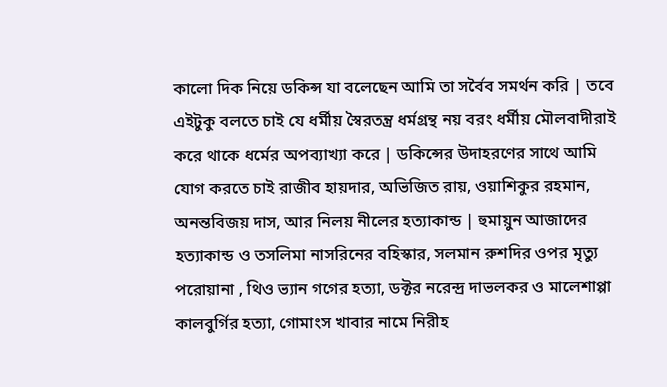কালো দিক নিয়ে ডকিন্স যা বলেছেন আমি তা সর্বৈব সমর্থন করি | তবে এইটুকু বলতে চাই যে ধর্মীয় স্বৈরতন্ত্র ধর্মগ্রন্থ নয় বরং ধর্মীয় মৌলবাদীরাই করে থাকে ধর্মের অপব্যাখ্যা করে | ডকিন্সের উদাহরণের সাথে আমি যোগ করতে চাই রাজীব হায়দার, অভিজিত রায়, ওয়াশিকুর রহমান, অনন্তবিজয় দাস, আর নিলয় নীলের হত্যাকান্ড | হুমায়ুন আজাদের হত্যাকান্ড ও তসলিমা নাসরিনের বহিস্কার, সলমান রুশদির ওপর মৃত্যু পরোয়ানা , থিও ভ্যান গগের হত্যা, ডক্টর নরেন্দ্র দাভলকর ও মালেশাপ্পা কালবুর্গির হত্যা, গোমাংস খাবার নামে নিরীহ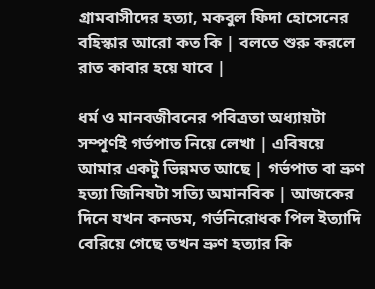গ্রামবাসীদের হত্যা, মকবুল ফিদা হোসেনের বহিস্কার আরো কত কি | বলতে শুরু করলে রাত কাবার হয়ে যাবে |

ধর্ম ও মানবজীবনের পবিত্রতা অধ্যায়টা সম্পূর্ণই গর্ভপাত নিয়ে লেখা | এবিষয়ে আমার একটু ভিন্নমত আছে | গর্ভপাত বা ভ্রুণ হত্যা জিনিষটা সত্যি অমানবিক | আজকের দিনে যখন কনডম, গর্ভনিরোধক পিল ইত্যাদি বেরিয়ে গেছে তখন ভ্রুণ হত্যার কি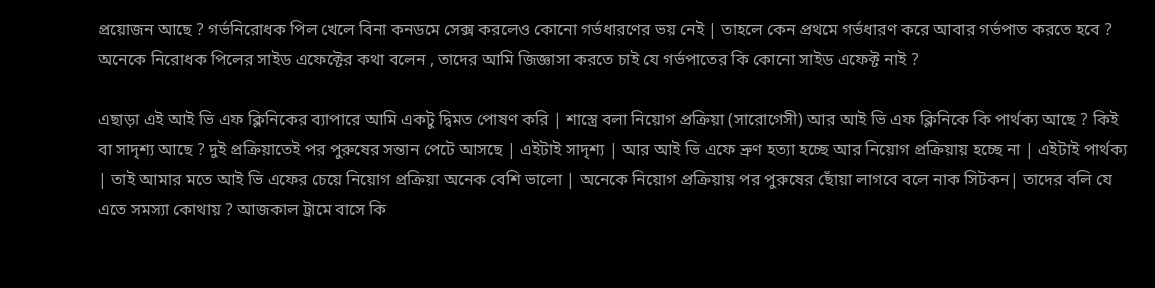প্রয়োজন আছে ? গর্ভনিরোধক পিল খেলে বিনা কনডমে সেক্স করলেও কোনো গর্ভধারণের ভয় নেই | তাহলে কেন প্রথমে গর্ভধারণ করে আবার গর্ভপাত করতে হবে ? অনেকে নিরোধক পিলের সাইড এফেক্টের কথা বলেন , তাদের আমি জিজ্ঞাসা করতে চাই যে গর্ভপাতের কি কোনো সাইড এফেক্ট নাই ?

এছাড়া এই আই ভি এফ ক্লিনিকের ব্যাপারে আমি একটু দ্বিমত পোষণ করি | শাস্ত্রে বলা নিয়োগ প্রক্রিয়া (সারোগেসী) আর আই ভি এফ ক্লিনিকে কি পার্থক্য আছে ? কিই বা সাদৃশ্য আছে ? দুই প্রক্রিয়াতেই পর পুরুষের সন্তান পেটে আসছে | এইটাই সাদৃশ্য | আর আই ভি এফে ভ্রুণ হত্যা হচ্ছে আর নিয়োগ প্রক্রিয়ায় হচ্ছে না | এইটাই পার্থক্য | তাই আমার মতে আই ভি এফের চেয়ে নিয়োগ প্রক্রিয়া অনেক বেশি ভালো | অনেকে নিয়োগ প্রক্রিয়ায় পর পুরুষের ছোঁয়া লাগবে বলে নাক সিটকন| তাদের বলি যে এতে সমস্যা কোথায় ? আজকাল ট্রামে বাসে কি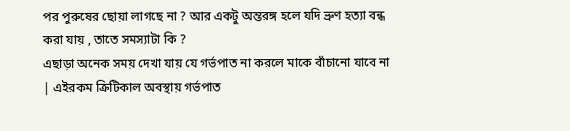পর পুরুষের ছোয়া লাগছে না ? আর একটু অন্তরঙ্গ হলে যদি ভ্রুণ হত্যা বন্ধ করা যায় , তাতে সমস্যাটা কি ?
এছাড়া অনেক সময় দেখা যায় যে গর্ভপাত না করলে মাকে বাঁচানো যাবে না | এইরকম ক্রিটিকাল অবস্থায় গর্ভপাত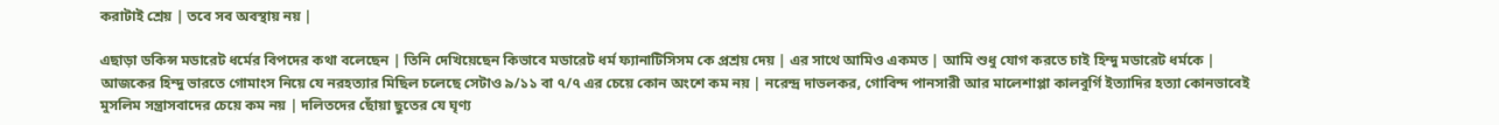করাটাই শ্রেয় | তবে সব অবস্থায় নয় |

এছাড়া ডকিন্স মডারেট ধর্মের বিপদের কথা বলেছেন | তিনি দেখিয়েছেন কিভাবে মডারেট ধর্ম ফ্যানাটিসিসম কে প্রশ্রয় দেয় | এর সাথে আমিও একমত | আমি শুধু যোগ করতে চাই হিন্দু মডারেট ধর্মকে | আজকের হিন্দু ভারতে গোমাংস নিয়ে যে নরহত্যার মিছিল চলেছে সেটাও ৯/১১ বা ৭/৭ এর চেয়ে কোন অংশে কম নয় | নরেন্দ্র দাভলকর, গোবিন্দ পানসারী আর মালেশাপ্পা কালবুর্গি ইত্যাদির হত্যা কোনভাবেই মুসলিম সন্ত্রাসবাদের চেয়ে কম নয় | দলিতদের ছোঁয়া ছুতের যে ঘৃণ্য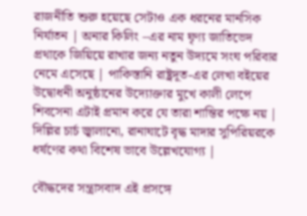রাজনীতি শুরু হয়েছে সেটাও এক ধরনের মানসিক নির্যাতন | অনার কিলিং –এর নাম ঘৃণ্য জাতিভেদ প্রথাকে জিয়িয়ে রাখার জন্য নতুন উদ্যমে সংঘ পরিবার নেমে এসেছে | পাকিস্তানি রাষ্ট্রদূত-এর লেখা বইয়ের উদ্বোধনী অনুষ্ঠানের উদ্যোক্তার মুখে কালী লেপে শিবসেনা এটাই প্রমান করে যে তারা শান্তির পক্ষে নয় | দিল্লির চার্চ জ্বালানো, রানাঘাটে বৃদ্ধ মাদার সুপিরিয়রকে ধর্ষণের কথা বিশেষ ভাবে উল্লেখযোগ্য |

বৌদ্ধদের সন্ত্রাসবাদ এই প্রসঙ্গে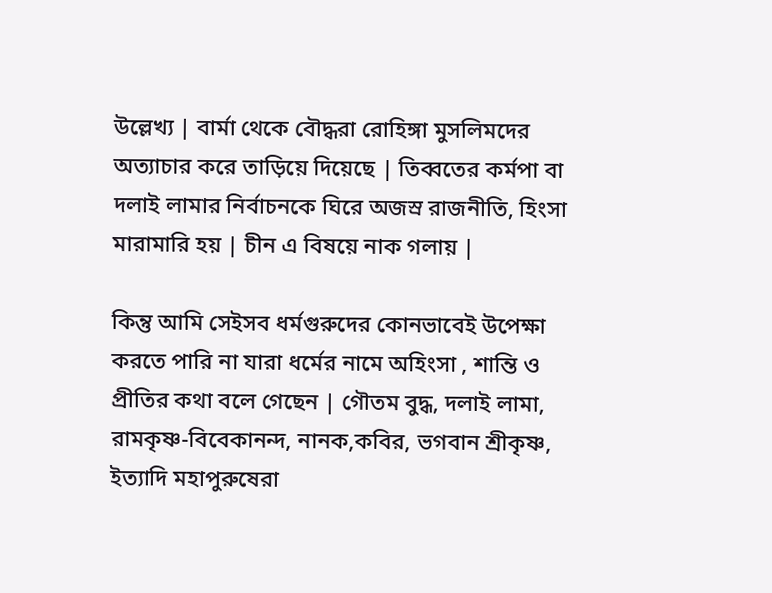উল্লেখ্য | বার্মা থেকে বৌদ্ধরা রোহিঙ্গা মুসলিমদের অত্যাচার করে তাড়িয়ে দিয়েছে | তিব্বতের কর্মপা বা দলাই লামার নির্বাচনকে ঘিরে অজস্র রাজনীতি, হিংসা মারামারি হয় | চীন এ বিষয়ে নাক গলায় |

কিন্তু আমি সেইসব ধর্মগুরুদের কোনভাবেই উপেক্ষা করতে পারি না যারা ধর্মের নামে অহিংসা , শান্তি ও প্রীতির কথা বলে গেছেন | গৌতম বুদ্ধ, দলাই লামা, রামকৃষ্ণ-বিবেকানন্দ, নানক,কবির, ভগবান শ্রীকৃষ্ণ, ইত্যাদি মহাপুরুষেরা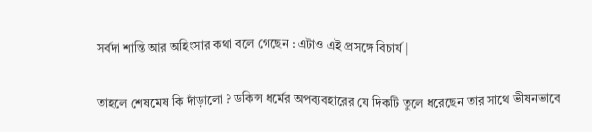সর্বদা শান্তি আর অহিংসার কথা বলে গেছেন : এটাও এই প্রসঙ্গে বিচার্য |

তাহলে শেষমেষ কি দাঁড়ালো ? ডকিন্স ধর্মের অপব্যবহারের যে দিকটি তুলে ধরেছেন তার সাথে ভীষনভাবে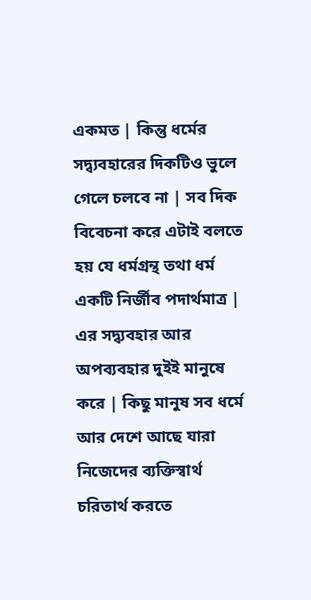একমত | কিন্তু ধর্মের সদ্ব্যবহারের দিকটিও ভুলে গেলে চলবে না | সব দিক বিবেচনা করে এটাই বলতে হয় যে ধর্মগ্রন্থ তথা ধর্ম একটি নির্জীব পদার্থমাত্র | এর সদ্ব্যবহার আর অপব্যবহার দুইই মানুষে করে | কিছু মানুষ সব ধর্মে আর দেশে আছে যারা নিজেদের ব্যক্তিস্বার্থ চরিতার্থ করতে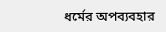ধর্মের অপব্যবহার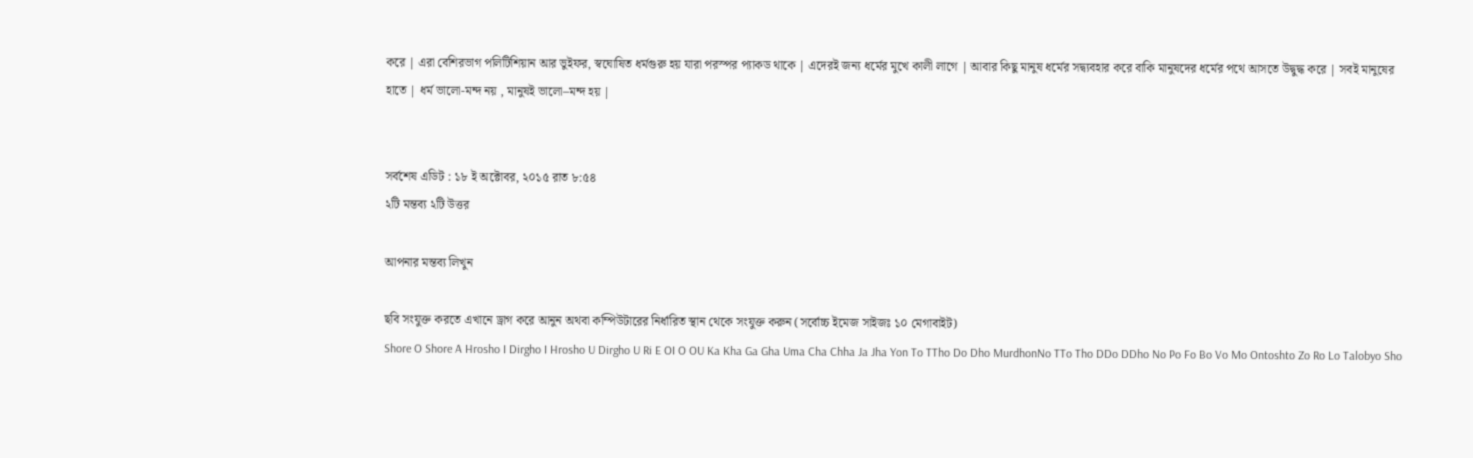করে | এরা বেশিরভাগ পলিটিশিয়ান আর ভুইফর, স্বঘোষিত ধর্মগুরু হয় যারা পরস্পর প্যাকড থাকে | এদেরই জন্য ধর্মের মুখে কালী লাগে | আবার কিছু মানুষ ধর্মের সদ্ব্যবহার করে বাকি মানুষদের ধর্মের পথে আসতে উদ্বুদ্ধ করে | সবই মানুষের হাতে | ধর্ম ভালো-মন্দ নয় , মানুষই ভালো–মন্দ হয় |


সর্বশেষ এডিট : ১৮ ই অক্টোবর, ২০১৫ রাত ৮:৫৪
২টি মন্তব্য ২টি উত্তর

আপনার মন্তব্য লিখুন

ছবি সংযুক্ত করতে এখানে ড্রাগ করে আনুন অথবা কম্পিউটারের নির্ধারিত স্থান থেকে সংযুক্ত করুন (সর্বোচ্চ ইমেজ সাইজঃ ১০ মেগাবাইট)
Shore O Shore A Hrosho I Dirgho I Hrosho U Dirgho U Ri E OI O OU Ka Kha Ga Gha Uma Cha Chha Ja Jha Yon To TTho Do Dho MurdhonNo TTo Tho DDo DDho No Po Fo Bo Vo Mo Ontoshto Zo Ro Lo Talobyo Sho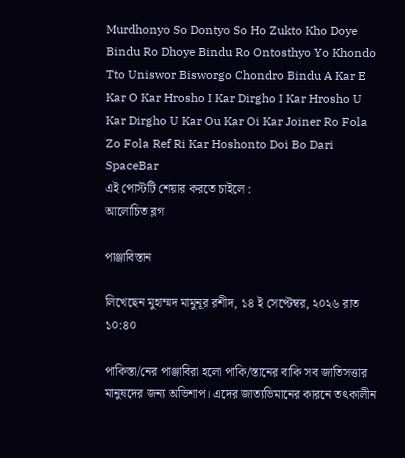Murdhonyo So Dontyo So Ho Zukto Kho Doye Bindu Ro Dhoye Bindu Ro Ontosthyo Yo Khondo Tto Uniswor Bisworgo Chondro Bindu A Kar E Kar O Kar Hrosho I Kar Dirgho I Kar Hrosho U Kar Dirgho U Kar Ou Kar Oi Kar Joiner Ro Fola Zo Fola Ref Ri Kar Hoshonto Doi Bo Dari SpaceBar
এই পোস্টটি শেয়ার করতে চাইলে :
আলোচিত ব্লগ

পাঞ্জাবিস্তান

লিখেছেন মুহাম্মদ মামুনূর রশীদ, ১৪ ই সেপ্টেম্বর, ২০২৬ রাত ১০:৪০

পাকিস্তা/নের পাঞ্জাবিরা হলো পাকি/স্তানের বাকি সব জাতিসত্তার মানুষদের জন্য অভিশাপ। এদের জাত্যভিমানের কারনে তৎকালীন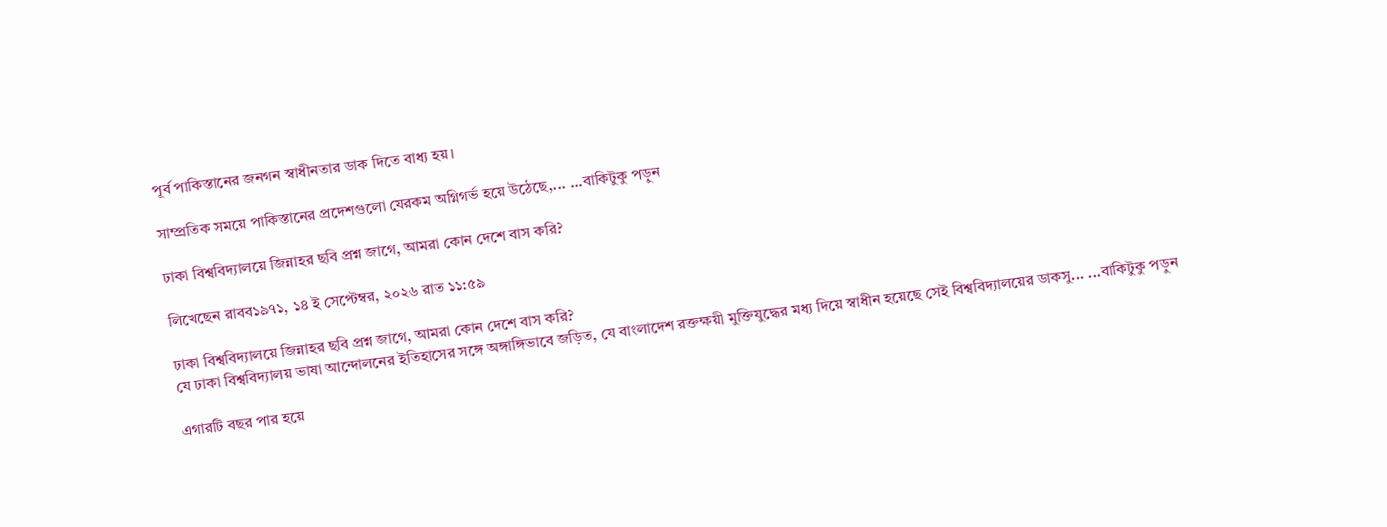পূর্ব পাকিস্তানের জনগন স্বাধীনতার ডাক দিতে বাধ্য হয়।

সাম্প্রতিক সময়ে পাকিস্তানের প্রদেশগুলো যেরকম অগ্নিগর্ভ হয়ে উঠেছে,... ...বাকিটুকু পড়ুন

ঢাকা বিশ্ববিদ্যালয়ে জিন্নাহর ছবি প্রশ্ন জাগে, আমরা কোন দেশে বাস করি?

লিখেছেন রাবব১৯৭১, ১৪ ই সেপ্টেম্বর, ২০২৬ রাত ১১:৫৯

ঢাকা বিশ্ববিদ্যালয়ে জিন্নাহর ছবি প্রশ্ন জাগে, আমরা কোন দেশে বাস করি?
যে ঢাকা বিশ্ববিদ্যালয় ভাষা আন্দোলনের ইতিহাসের সঙ্গে অঙ্গাঙ্গিভাবে জড়িত, যে বাংলাদেশ রক্তক্ষয়ী মুক্তিযুদ্ধের মধ্য দিয়ে স্বাধীন হয়েছে সেই বিশ্ববিদ্যালয়ের ডাকসু... ...বাকিটুকু পড়ুন

এগারটি বছর পার হয়ে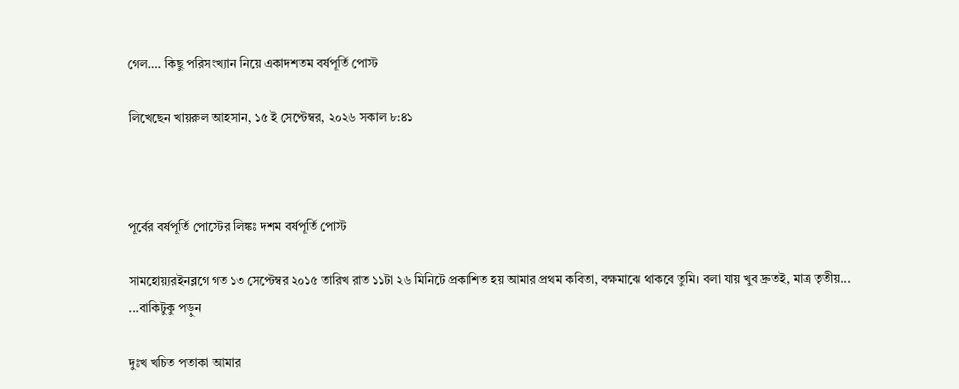গেল…. কিছু পরিসংখ্যান নিয়ে একাদশতম বর্ষপূর্তি পোস্ট

লিখেছেন খায়রুল আহসান, ১৫ ই সেপ্টেম্বর, ২০২৬ সকাল ৮:৪১



পূর্বের বর্ষপূর্তি পোস্টের লিঙ্কঃ দশম বর্ষপূর্তি পোস্ট

সামহোয়্যরইনব্লগে গত ১৩ সেপ্টেম্বর ২০১৫ তারিখ রাত ১১টা ২৬ মিনিটে প্রকাশিত হয় আমার প্রথম কবিতা, বক্ষমাঝে থাকবে তুমি। বলা যায় খুব দ্রুতই, মাত্র তৃতীয়... ...বাকিটুকু পড়ুন

দুঃখ খচিত পতাকা আমার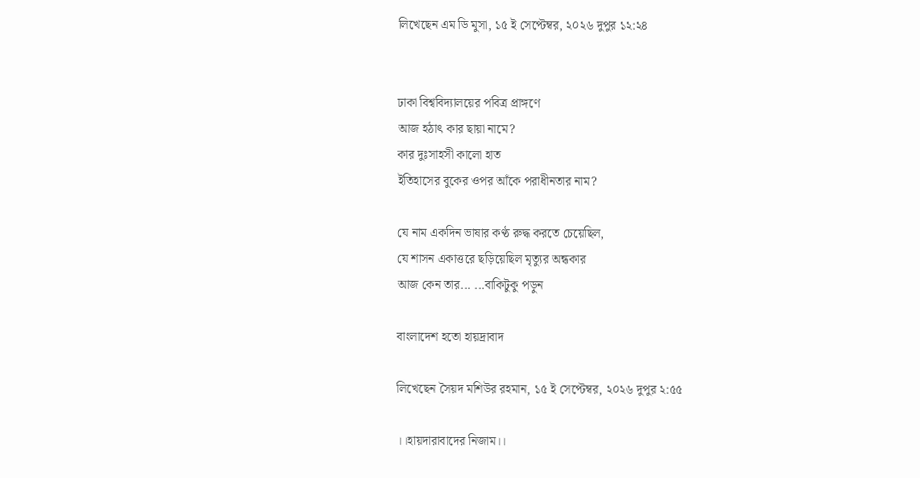লিখেছেন এম ডি মুসা, ১৫ ই সেপ্টেম্বর, ২০২৬ দুপুর ১২:২৪


ঢাকা বিশ্ববিদ্যালয়ের পবিত্র প্রাঙ্গণে
আজ হঠাৎ কার ছায়া নামে?
কার দুঃসাহসী কালো হাত
ইতিহাসের বুকের ওপর আঁকে পরাধীনতার নাম?

যে নাম একদিন ভাষার কণ্ঠ রুদ্ধ করতে চেয়েছিল,
যে শাসন একাত্তরে ছড়িয়েছিল মৃত্যুর অন্ধকার
আজ কেন তার... ...বাকিটুকু পড়ুন

বাংলাদেশ হতো হায়দ্রাবাদ

লিখেছেন সৈয়দ মশিউর রহমান, ১৫ ই সেপ্টেম্বর, ২০২৬ দুপুর ২:৫৫

।।হায়দারাবাদের নিজাম।।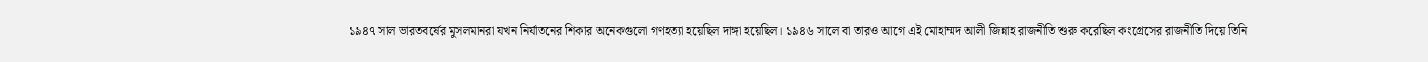১৯৪৭ সাল ভারতবর্ষের মুসলমানরা যখন নির্যাতনের শিকার অনেকগুলো গণহত্যা হয়েছিল দাঙ্গা হয়েছিল। ১৯৪৬ সালে বা তারও আগে এই মোহাম্মদ আলী জিন্নাহ রাজনীতি শুরু করেছিল কংগ্রেসের রাজনীতি দিয়ে তিনি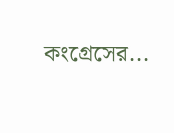কংগ্রেসের...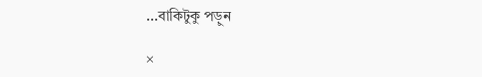...বাকিটুকু পড়ুন

×